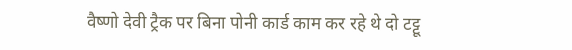वैष्णो देवी ट्रैक पर बिना पोनी कार्ड काम कर रहे थे दो टट्टू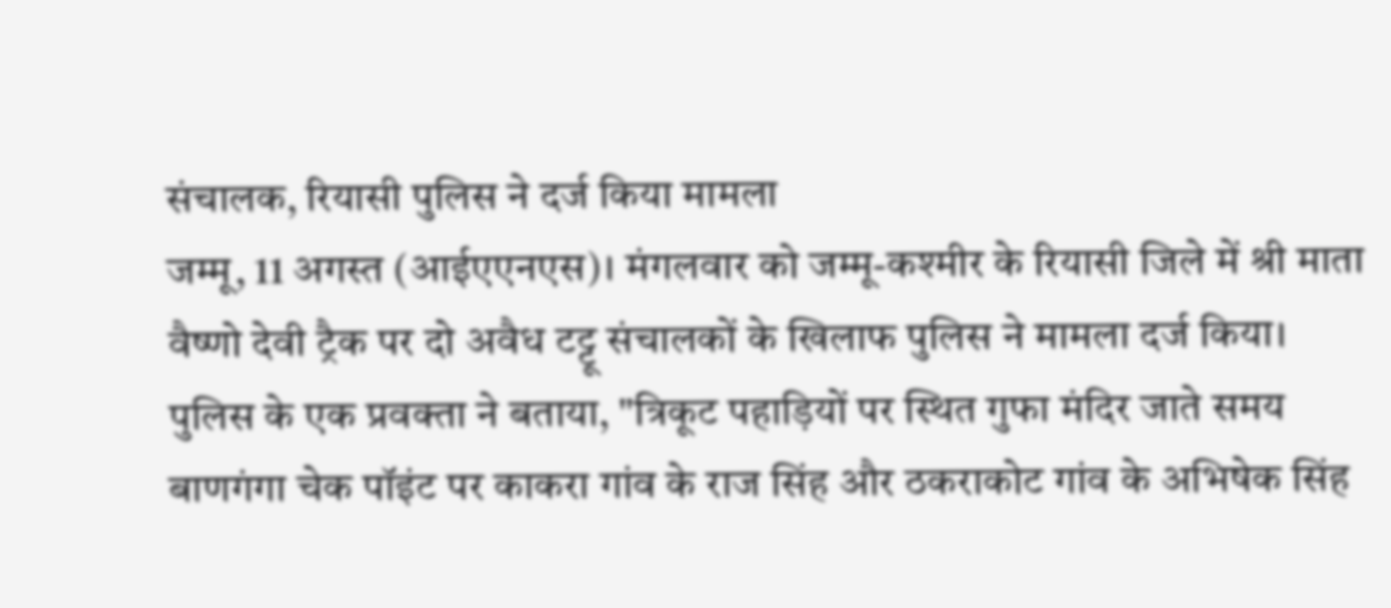संचालक, रियासी पुलिस ने दर्ज किया मामला
जम्मू, 11 अगस्त (आईएएनएस)। मंगलवार को जम्मू-कश्मीर के रियासी जिले में श्री माता वैष्णो देवी ट्रैक पर दो अवैध टट्टू संचालकों के खिलाफ पुलिस ने मामला दर्ज किया।
पुलिस के एक प्रवक्ता ने बताया, "त्रिकूट पहाड़ियों पर स्थित गुफा मंदिर जाते समय बाणगंगा चेक पॉइंट पर काकरा गांव के राज सिंह और ठकराकोट गांव के अभिषेक सिंह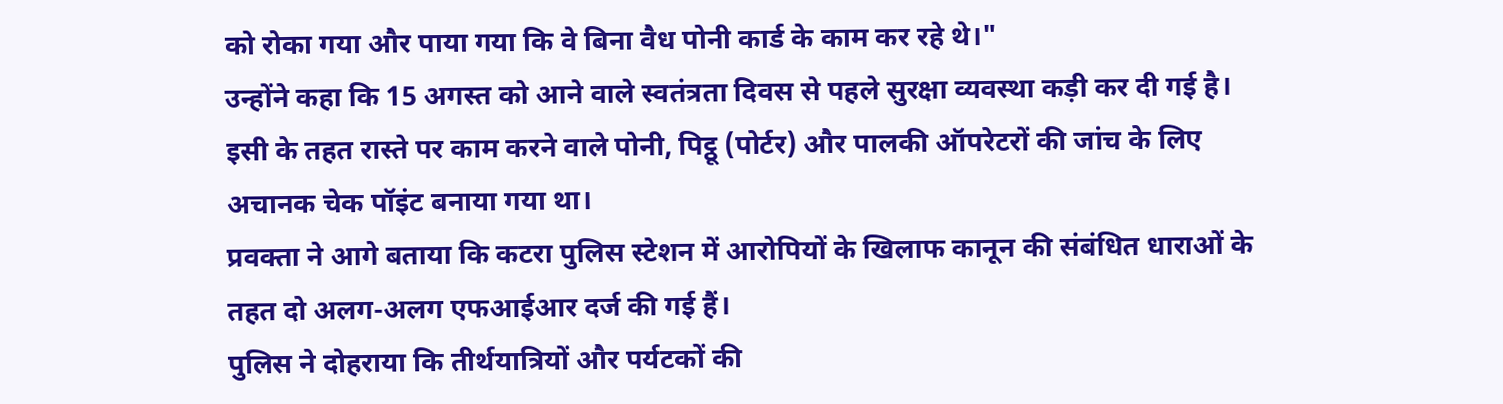को रोका गया और पाया गया कि वे बिना वैध पोनी कार्ड के काम कर रहे थे।"
उन्होंने कहा कि 15 अगस्त को आने वाले स्वतंत्रता दिवस से पहले सुरक्षा व्यवस्था कड़ी कर दी गई है। इसी के तहत रास्ते पर काम करने वाले पोनी, पिट्ठू (पोर्टर) और पालकी ऑपरेटरों की जांच के लिए अचानक चेक पॉइंट बनाया गया था।
प्रवक्ता ने आगे बताया कि कटरा पुलिस स्टेशन में आरोपियों के खिलाफ कानून की संबंधित धाराओं के तहत दो अलग-अलग एफआईआर दर्ज की गई हैं।
पुलिस ने दोहराया कि तीर्थयात्रियों और पर्यटकों की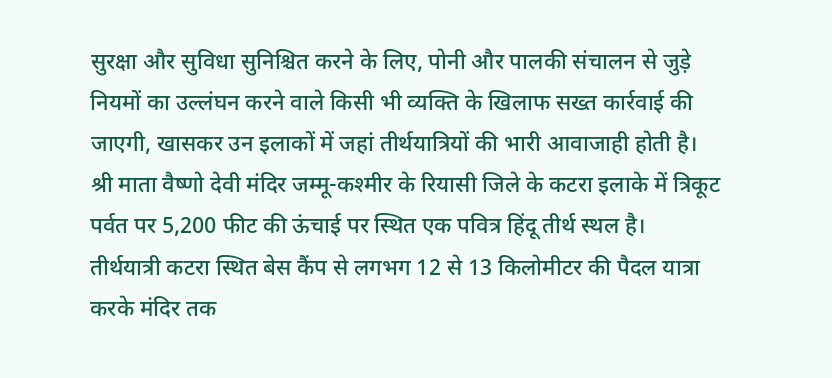सुरक्षा और सुविधा सुनिश्चित करने के लिए, पोनी और पालकी संचालन से जुड़े नियमों का उल्लंघन करने वाले किसी भी व्यक्ति के खिलाफ सख्त कार्रवाई की जाएगी, खासकर उन इलाकों में जहां तीर्थयात्रियों की भारी आवाजाही होती है।
श्री माता वैष्णो देवी मंदिर जम्मू-कश्मीर के रियासी जिले के कटरा इलाके में त्रिकूट पर्वत पर 5,200 फीट की ऊंचाई पर स्थित एक पवित्र हिंदू तीर्थ स्थल है।
तीर्थयात्री कटरा स्थित बेस कैंप से लगभग 12 से 13 किलोमीटर की पैदल यात्रा करके मंदिर तक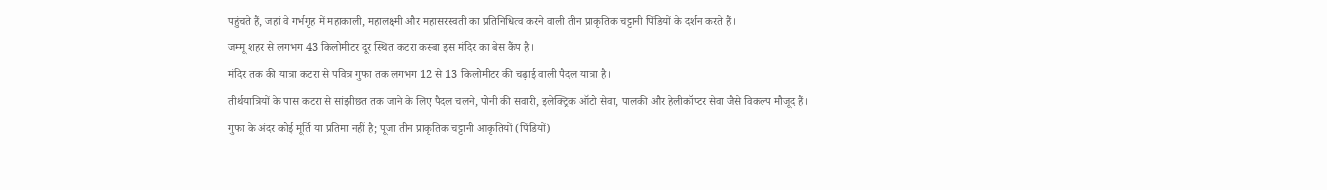पहुंचते हैं, जहां वे गर्भगृह में महाकाली, महालक्ष्मी और महासरस्वती का प्रतिनिधित्व करने वाली तीन प्राकृतिक चट्टानी पिंडियों के दर्शन करते हैं।
जम्मू शहर से लगभग 43 किलोमीटर दूर स्थित कटरा कस्बा इस मंदिर का बेस कैंप है।
मंदिर तक की यात्रा कटरा से पवित्र गुफा तक लगभग 12 से 13 किलोमीटर की चढ़ाई वाली पैदल यात्रा है।
तीर्थयात्रियों के पास कटरा से सांझीछत तक जाने के लिए पैदल चलने, पोनी की सवारी, इलेक्ट्रिक ऑटो सेवा, पालकी और हेलीकॉप्टर सेवा जैसे विकल्प मौजूद हैं।
गुफा के अंदर कोई मूर्ति या प्रतिमा नहीं है; पूजा तीन प्राकृतिक चट्टानी आकृतियों (पिंडियों)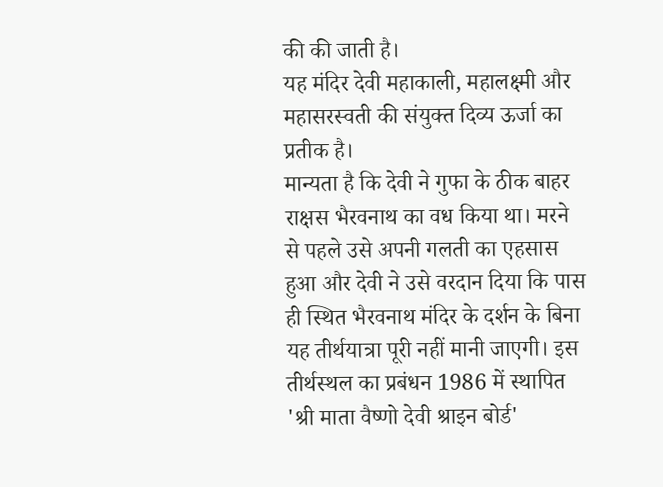की की जाती है।
यह मंदिर देवी महाकाली, महालक्ष्मी और महासरस्वती की संयुक्त दिव्य ऊर्जा का प्रतीक है।
मान्यता है कि देवी ने गुफा के ठीक बाहर राक्षस भैरवनाथ का वध किया था। मरने से पहले उसे अपनी गलती का एहसास हुआ और देवी ने उसे वरदान दिया कि पास ही स्थित भैरवनाथ मंदिर के दर्शन के बिना यह तीर्थयात्रा पूरी नहीं मानी जाएगी। इस तीर्थस्थल का प्रबंधन 1986 में स्थापित 'श्री माता वैष्णो देवी श्राइन बोर्ड'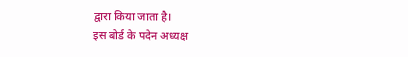द्वारा किया जाता है।
इस बोर्ड के पदेन अध्यक्ष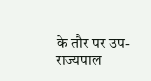के तौर पर उप-राज्यपाल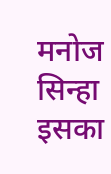मनोज सिन्हा इसका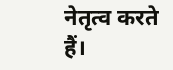नेतृत्व करते हैं।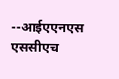--आईएएनएस
एससीएच